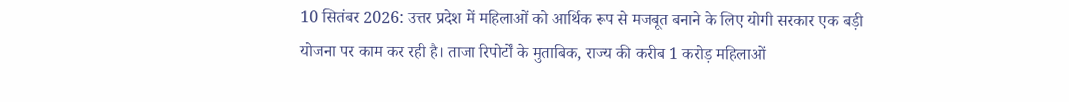10 सितंबर 2026: उत्तर प्रदेश में महिलाओं को आर्थिक रूप से मजबूत बनाने के लिए योगी सरकार एक बड़ी योजना पर काम कर रही है। ताजा रिपोर्टों के मुताबिक, राज्य की करीब 1 करोड़ महिलाओं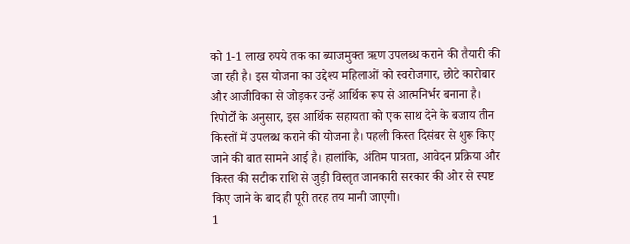को 1-1 लाख रुपये तक का ब्याजमुक्त ऋण उपलब्ध कराने की तैयारी की जा रही है। इस योजना का उद्देश्य महिलाओं को स्वरोजगार, छोटे कारोबार और आजीविका से जोड़कर उन्हें आर्थिक रूप से आत्मनिर्भर बनाना है।
रिपोर्टों के अनुसार, इस आर्थिक सहायता को एक साथ देने के बजाय तीन किस्तों में उपलब्ध कराने की योजना है। पहली किस्त दिसंबर से शुरू किए जाने की बात सामने आई है। हालांकि, अंतिम पात्रता, आवेदन प्रक्रिया और किस्त की सटीक राशि से जुड़ी विस्तृत जानकारी सरकार की ओर से स्पष्ट किए जाने के बाद ही पूरी तरह तय मानी जाएगी।
1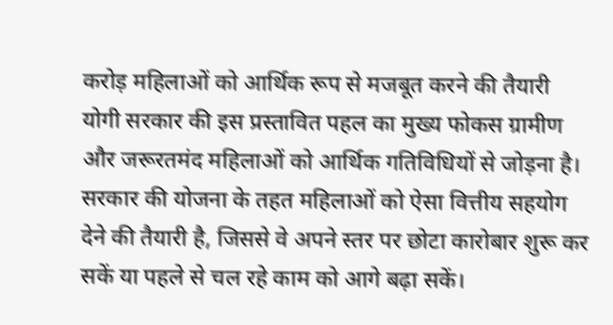करोड़ महिलाओं को आर्थिक रूप से मजबूत करने की तैयारी
योगी सरकार की इस प्रस्तावित पहल का मुख्य फोकस ग्रामीण और जरूरतमंद महिलाओं को आर्थिक गतिविधियों से जोड़ना है। सरकार की योजना के तहत महिलाओं को ऐसा वित्तीय सहयोग देने की तैयारी है, जिससे वे अपने स्तर पर छोटा कारोबार शुरू कर सकें या पहले से चल रहे काम को आगे बढ़ा सकें।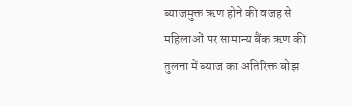ब्याजमुक्त ऋण होने की वजह से महिलाओं पर सामान्य बैंक ऋण की तुलना में ब्याज का अतिरिक्त बोझ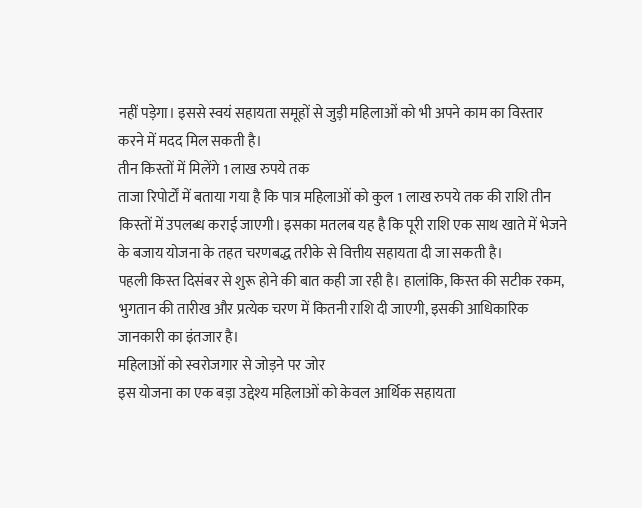नहीं पड़ेगा। इससे स्वयं सहायता समूहों से जुड़ी महिलाओं को भी अपने काम का विस्तार करने में मदद मिल सकती है।
तीन किस्तों में मिलेंगे 1 लाख रुपये तक
ताजा रिपोर्टों में बताया गया है कि पात्र महिलाओं को कुल 1 लाख रुपये तक की राशि तीन किस्तों में उपलब्ध कराई जाएगी। इसका मतलब यह है कि पूरी राशि एक साथ खाते में भेजने के बजाय योजना के तहत चरणबद्ध तरीके से वित्तीय सहायता दी जा सकती है।
पहली किस्त दिसंबर से शुरू होने की बात कही जा रही है। हालांकि, किस्त की सटीक रकम, भुगतान की तारीख और प्रत्येक चरण में कितनी राशि दी जाएगी, इसकी आधिकारिक जानकारी का इंतजार है।
महिलाओं को स्वरोजगार से जोड़ने पर जोर
इस योजना का एक बड़ा उद्देश्य महिलाओं को केवल आर्थिक सहायता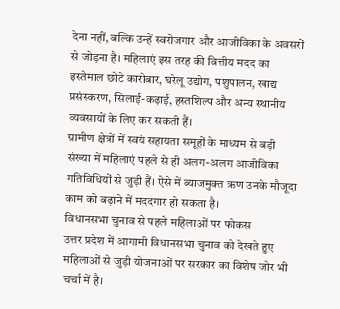देना नहीं, बल्कि उन्हें स्वरोजगार और आजीविका के अवसरों से जोड़ना है। महिलाएं इस तरह की वित्तीय मदद का इस्तेमाल छोटे कारोबार, घरेलू उद्योग, पशुपालन, खाद्य प्रसंस्करण, सिलाई-कढ़ाई, हस्तशिल्प और अन्य स्थानीय व्यवसायों के लिए कर सकती हैं।
ग्रामीण क्षेत्रों में स्वयं सहायता समूहों के माध्यम से बड़ी संख्या में महिलाएं पहले से ही अलग-अलग आजीविका गतिविधियों से जुड़ी हैं। ऐसे में ब्याजमुक्त ऋण उनके मौजूदा काम को बढ़ाने में मददगार हो सकता है।
विधानसभा चुनाव से पहले महिलाओं पर फोकस
उत्तर प्रदेश में आगामी विधानसभा चुनाव को देखते हुए महिलाओं से जुड़ी योजनाओं पर सरकार का विशेष जोर भी चर्चा में है।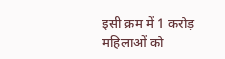इसी क्रम में 1 करोड़ महिलाओं को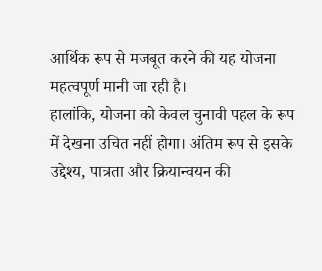आर्थिक रूप से मजबूत करने की यह योजना महत्वपूर्ण मानी जा रही है।
हालांकि, योजना को केवल चुनावी पहल के रूप में देखना उचित नहीं होगा। अंतिम रूप से इसके उद्देश्य, पात्रता और क्रियान्वयन की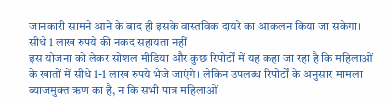जानकारी सामने आने के बाद ही इसके वास्तविक दायरे का आकलन किया जा सकेगा।
सीधे 1 लाख रुपये की नकद सहायता नहीं
इस योजना को लेकर सोशल मीडिया और कुछ रिपोर्टों में यह कहा जा रहा है कि महिलाओं के खातों में सीधे 1-1 लाख रुपये भेजे जाएंगे। लेकिन उपलब्ध रिपोर्टों के अनुसार मामला ब्याजमुक्त ऋण का है, न कि सभी पात्र महिलाओं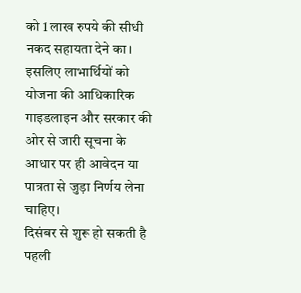को 1 लाख रुपये की सीधी नकद सहायता देने का।
इसलिए लाभार्थियों को योजना की आधिकारिक गाइडलाइन और सरकार की ओर से जारी सूचना के आधार पर ही आवेदन या पात्रता से जुड़ा निर्णय लेना चाहिए।
दिसंबर से शुरू हो सकती है पहली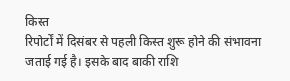किस्त
रिपोर्टों में दिसंबर से पहली किस्त शुरू होने की संभावना जताई गई है। इसके बाद बाकी राशि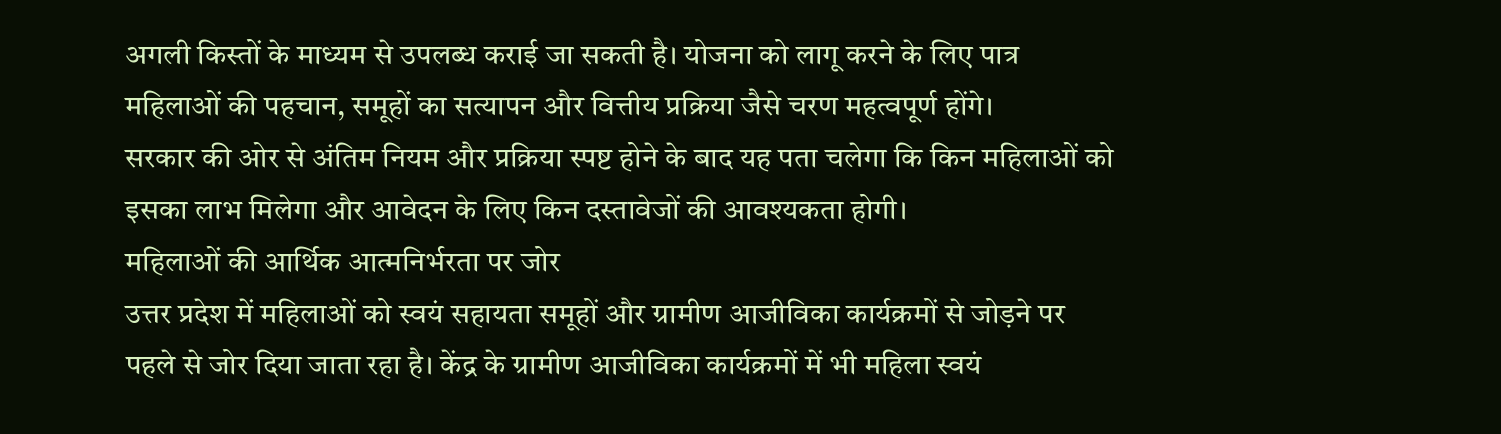अगली किस्तों के माध्यम से उपलब्ध कराई जा सकती है। योजना को लागू करने के लिए पात्र महिलाओं की पहचान, समूहों का सत्यापन और वित्तीय प्रक्रिया जैसे चरण महत्वपूर्ण होंगे।
सरकार की ओर से अंतिम नियम और प्रक्रिया स्पष्ट होने के बाद यह पता चलेगा कि किन महिलाओं को इसका लाभ मिलेगा और आवेदन के लिए किन दस्तावेजों की आवश्यकता होगी।
महिलाओं की आर्थिक आत्मनिर्भरता पर जोर
उत्तर प्रदेश में महिलाओं को स्वयं सहायता समूहों और ग्रामीण आजीविका कार्यक्रमों से जोड़ने पर पहले से जोर दिया जाता रहा है। केंद्र के ग्रामीण आजीविका कार्यक्रमों में भी महिला स्वयं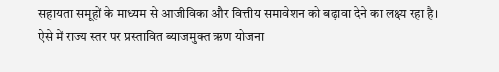सहायता समूहों के माध्यम से आजीविका और वित्तीय समावेशन को बढ़ावा देने का लक्ष्य रहा है।
ऐसे में राज्य स्तर पर प्रस्तावित ब्याजमुक्त ऋण योजना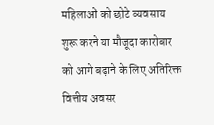महिलाओं को छोटे व्यवसाय शुरू करने या मौजूदा कारोबार को आगे बढ़ाने के लिए अतिरिक्त वित्तीय अवसर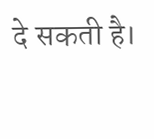दे सकती है।